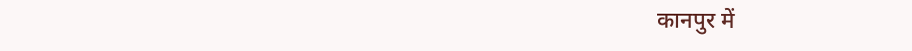कानपुर में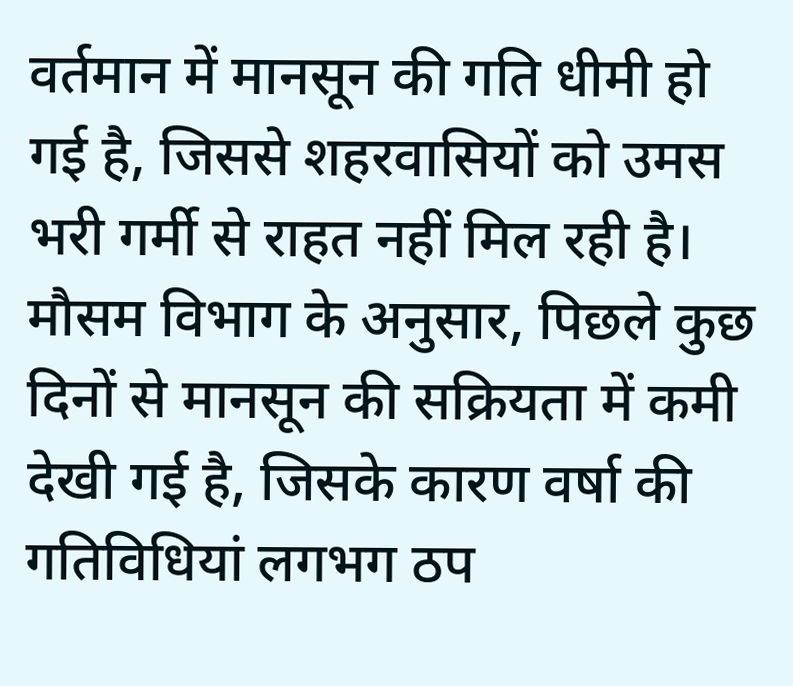वर्तमान में मानसून की गति धीमी हो गई है, जिससे शहरवासियों को उमस भरी गर्मी से राहत नहीं मिल रही है। मौसम विभाग के अनुसार, पिछले कुछ दिनों से मानसून की सक्रियता में कमी देखी गई है, जिसके कारण वर्षा की गतिविधियां लगभग ठप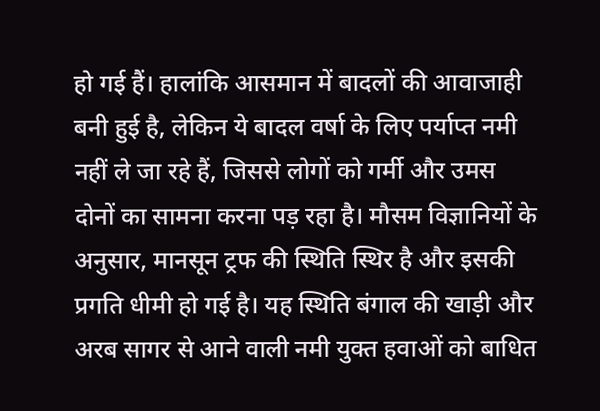हो गई हैं। हालांकि आसमान में बादलों की आवाजाही बनी हुई है, लेकिन ये बादल वर्षा के लिए पर्याप्त नमी नहीं ले जा रहे हैं, जिससे लोगों को गर्मी और उमस दोनों का सामना करना पड़ रहा है। मौसम विज्ञानियों के अनुसार, मानसून ट्रफ की स्थिति स्थिर है और इसकी प्रगति धीमी हो गई है। यह स्थिति बंगाल की खाड़ी और अरब सागर से आने वाली नमी युक्त हवाओं को बाधित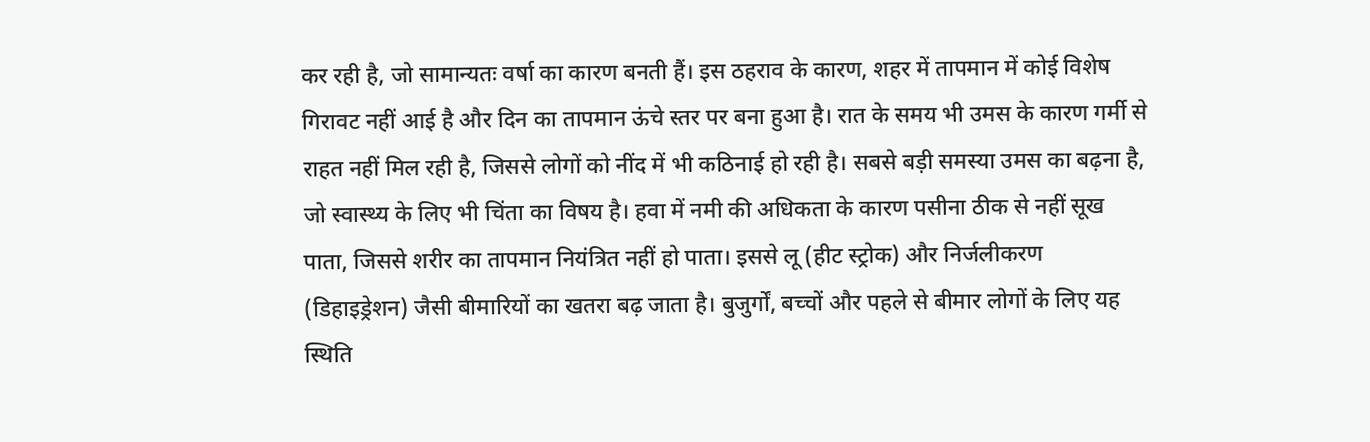कर रही है, जो सामान्यतः वर्षा का कारण बनती हैं। इस ठहराव के कारण, शहर में तापमान में कोई विशेष गिरावट नहीं आई है और दिन का तापमान ऊंचे स्तर पर बना हुआ है। रात के समय भी उमस के कारण गर्मी से राहत नहीं मिल रही है, जिससे लोगों को नींद में भी कठिनाई हो रही है। सबसे बड़ी समस्या उमस का बढ़ना है, जो स्वास्थ्य के लिए भी चिंता का विषय है। हवा में नमी की अधिकता के कारण पसीना ठीक से नहीं सूख पाता, जिससे शरीर का तापमान नियंत्रित नहीं हो पाता। इससे लू (हीट स्ट्रोक) और निर्जलीकरण (डिहाइड्रेशन) जैसी बीमारियों का खतरा बढ़ जाता है। बुजुर्गों, बच्चों और पहले से बीमार लोगों के लिए यह स्थिति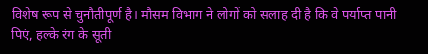विशेष रूप से चुनौतीपूर्ण है। मौसम विभाग ने लोगों को सलाह दी है कि वे पर्याप्त पानी पिएं, हल्के रंग के सूती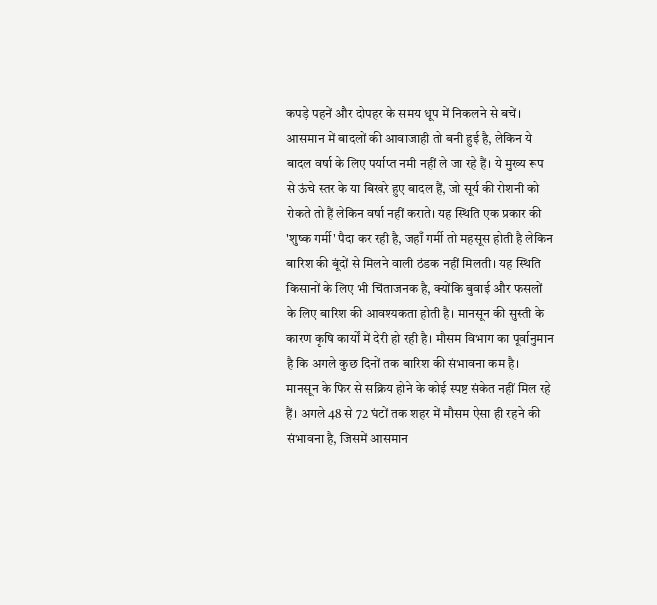कपड़े पहनें और दोपहर के समय धूप में निकलने से बचें। आसमान में बादलों की आवाजाही तो बनी हुई है, लेकिन ये बादल वर्षा के लिए पर्याप्त नमी नहीं ले जा रहे हैं। ये मुख्य रूप से ऊंचे स्तर के या बिखरे हुए बादल हैं, जो सूर्य की रोशनी को रोकते तो हैं लेकिन वर्षा नहीं कराते। यह स्थिति एक प्रकार की 'शुष्क गर्मी' पैदा कर रही है, जहाँ गर्मी तो महसूस होती है लेकिन बारिश की बूंदों से मिलने वाली ठंडक नहीं मिलती। यह स्थिति किसानों के लिए भी चिंताजनक है, क्योंकि बुवाई और फसलों के लिए बारिश की आवश्यकता होती है। मानसून की सुस्ती के कारण कृषि कार्यों में देरी हो रही है। मौसम विभाग का पूर्वानुमान है कि अगले कुछ दिनों तक बारिश की संभावना कम है। मानसून के फिर से सक्रिय होने के कोई स्पष्ट संकेत नहीं मिल रहे हैं। अगले 48 से 72 घंटों तक शहर में मौसम ऐसा ही रहने की संभावना है, जिसमें आसमान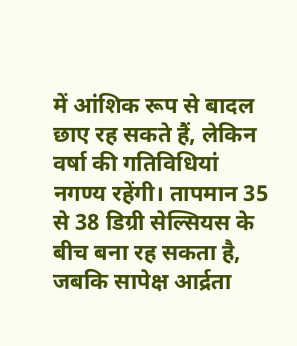में आंशिक रूप से बादल छाए रह सकते हैं, लेकिन वर्षा की गतिविधियां नगण्य रहेंगी। तापमान 35 से 38 डिग्री सेल्सियस के बीच बना रह सकता है, जबकि सापेक्ष आर्द्रता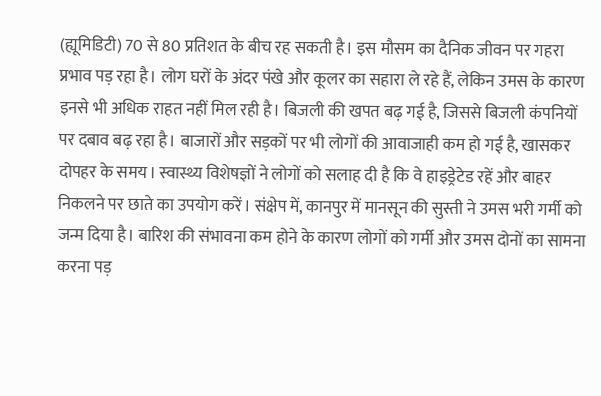(ह्यूमिडिटी) 70 से 80 प्रतिशत के बीच रह सकती है। इस मौसम का दैनिक जीवन पर गहरा प्रभाव पड़ रहा है। लोग घरों के अंदर पंखे और कूलर का सहारा ले रहे हैं, लेकिन उमस के कारण इनसे भी अधिक राहत नहीं मिल रही है। बिजली की खपत बढ़ गई है, जिससे बिजली कंपनियों पर दबाव बढ़ रहा है। बाजारों और सड़कों पर भी लोगों की आवाजाही कम हो गई है, खासकर दोपहर के समय। स्वास्थ्य विशेषज्ञों ने लोगों को सलाह दी है कि वे हाइड्रेटेड रहें और बाहर निकलने पर छाते का उपयोग करें। संक्षेप में, कानपुर में मानसून की सुस्ती ने उमस भरी गर्मी को जन्म दिया है। बारिश की संभावना कम होने के कारण लोगों को गर्मी और उमस दोनों का सामना करना पड़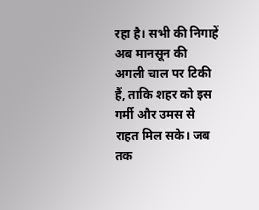रहा है। सभी की निगाहें अब मानसून की अगली चाल पर टिकी हैं, ताकि शहर को इस गर्मी और उमस से राहत मिल सके। जब तक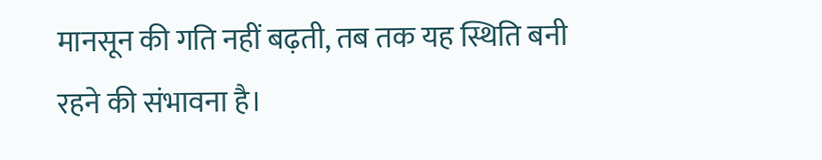मानसून की गति नहीं बढ़ती, तब तक यह स्थिति बनी रहने की संभावना है।